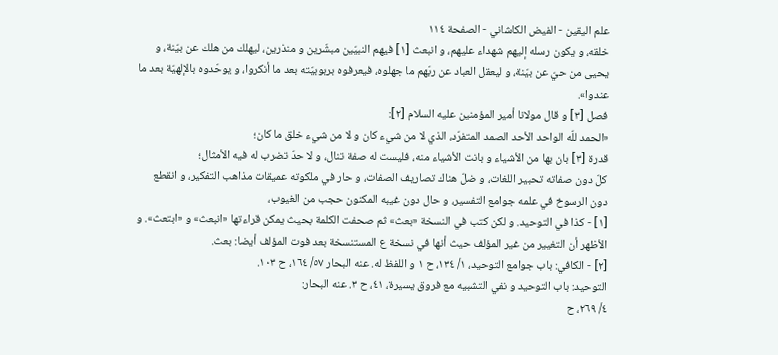علم الیقین - الفيض الكاشاني - الصفحة ١١٤
خلقه، و يكون رسله إليهم شهداء عليهم، و انبعث [١] فيهم النبيّين مبشّرين و منذرين، ليهلك من هلك عن بيّنة، و يحيى من حيّ عن بيّنة، و ليعقل العباد عن ربّهم ما جهلوه، فيعرفوه بربوبيّته بعد ما أنكروا، و يوحّدوه بالإلهيّة بعد ما عندوا».
فصل [٣] و قال مولانا أمير المؤمنين عليه السلام [٢]:
«الحمد للّه الواحد الأحد الصمد المتفرّد، الذي لا من شيء كان و لا من شيء خلق ما كان؛
قدرة [٣] بان بها من الأشياء و بانت الأشياء منه، فليست له صفة تنال، و لا حدّ تضرب له فيه الأمثال؛
كلّ دون صفاته تحبير اللغات، و ضلّ هناك تصاريف الصفات، و حار في ملكوته عميقات مذاهب التفكير، و انقطع دون الرسوخ في علمه جوامع التفسير، و حال دون غيبه المكنون حجب من الغيوب،
[١] - كذا في التوحيد. و لكن كتب في النسخة «بعث» ثم صحفت الكلمة بحيث يمكن قراءتها «انبعث» و «ابتعث». و الأظهر أن التغيير من غير المؤلف حيث أنها في نسخة ع المستنسخة بعد فوت المؤلف أيضا: بعث.
[٢] - الكافي: باب جوامع التوحيد، ١/ ١٣٤، ح ١ و اللفظ له. عنه البحار ٥٧/ ١٦٤، ح ١٠٣.
التوحيد: باب التوحيد و نفي التشبيه مع فروق يسيرة، ٤١، ح ٣. عنه البحار:
٤/ ٢٦٩، ح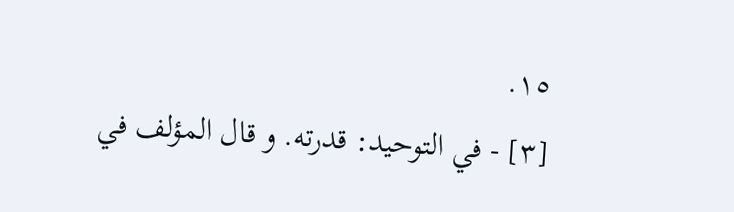١٥.
[٣] - في التوحيد: قدرته. و قال المؤلف في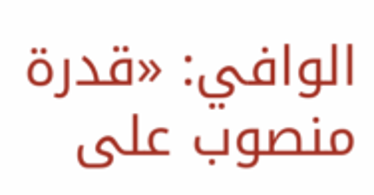الوافي: «قدرة منصوب على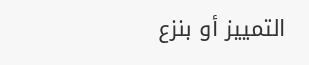التمييز أو بنزع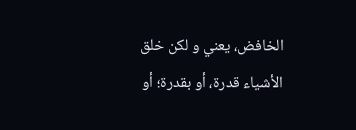الخافض، يعني و لكن خلق الأشياء قدرة، أو بقدرة؛ أو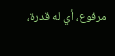مرفوع، أي له قدرة،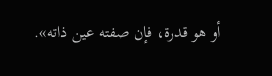أو هو قدرة، فإن صفته عين ذاته».